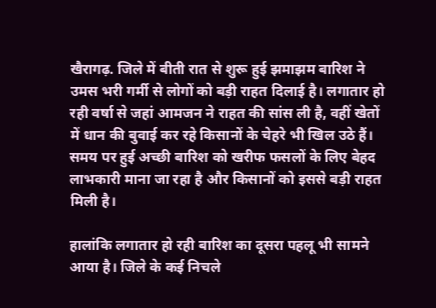खैरागढ़. जिले में बीती रात से शुरू हुई झमाझम बारिश ने उमस भरी गर्मी से लोगों को बड़ी राहत दिलाई है। लगातार हो रही वर्षा से जहां आमजन ने राहत की सांस ली है, वहीं खेतों में धान की बुवाई कर रहे किसानों के चेहरे भी खिल उठे हैं। समय पर हुई अच्छी बारिश को खरीफ फसलों के लिए बेहद लाभकारी माना जा रहा है और किसानों को इससे बड़ी राहत मिली है।

हालांकि लगातार हो रही बारिश का दूसरा पहलू भी सामने आया है। जिले के कई निचले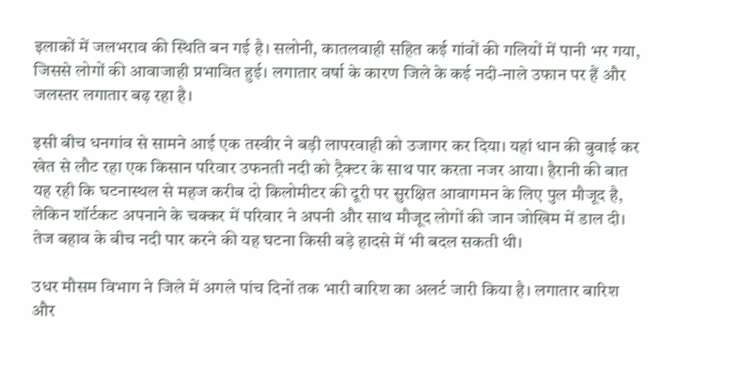इलाकों में जलभराव की स्थिति बन गई है। सलोनी, कातलवाही सहित कई गांवों की गलियों में पानी भर गया, जिससे लोगों की आवाजाही प्रभावित हुई। लगातार वर्षा के कारण जिले के कई नदी-नाले उफान पर हैं और जलस्तर लगातार बढ़ रहा है।

इसी बीच धनगांव से सामने आई एक तस्वीर ने बड़ी लापरवाही को उजागर कर दिया। यहां धान की बुवाई कर खेत से लौट रहा एक किसान परिवार उफनती नदी को ट्रैक्टर के साथ पार करता नजर आया। हैरानी की बात यह रही कि घटनास्थल से महज करीब दो किलोमीटर की दूरी पर सुरक्षित आवागमन के लिए पुल मौजूद है, लेकिन शॉर्टकट अपनाने के चक्कर में परिवार ने अपनी और साथ मौजूद लोगों की जान जोखिम में डाल दी। तेज बहाव के बीच नदी पार करने की यह घटना किसी बड़े हादसे में भी बदल सकती थी।

उधर मौसम विभाग ने जिले में अगले पांच दिनों तक भारी बारिश का अलर्ट जारी किया है। लगातार बारिश और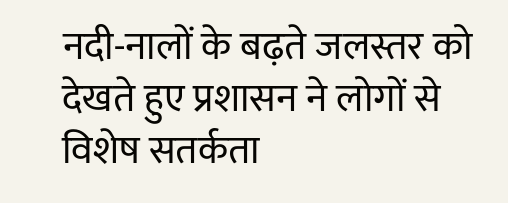नदी-नालों के बढ़ते जलस्तर को देखते हुए प्रशासन ने लोगों से विशेष सतर्कता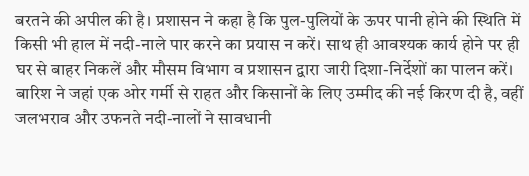बरतने की अपील की है। प्रशासन ने कहा है कि पुल-पुलियों के ऊपर पानी होने की स्थिति में किसी भी हाल में नदी-नाले पार करने का प्रयास न करें। साथ ही आवश्यक कार्य होने पर ही घर से बाहर निकलें और मौसम विभाग व प्रशासन द्वारा जारी दिशा-निर्देशों का पालन करें।
बारिश ने जहां एक ओर गर्मी से राहत और किसानों के लिए उम्मीद की नई किरण दी है, वहीं जलभराव और उफनते नदी-नालों ने सावधानी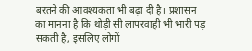बरतने की आवश्यकता भी बढ़ा दी है। प्रशासन का मानना है कि थोड़ी सी लापरवाही भी भारी पड़ सकती है, इसलिए लोगों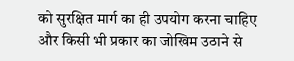को सुरक्षित मार्ग का ही उपयोग करना चाहिए और किसी भी प्रकार का जोखिम उठाने से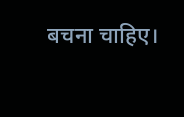बचना चाहिए।